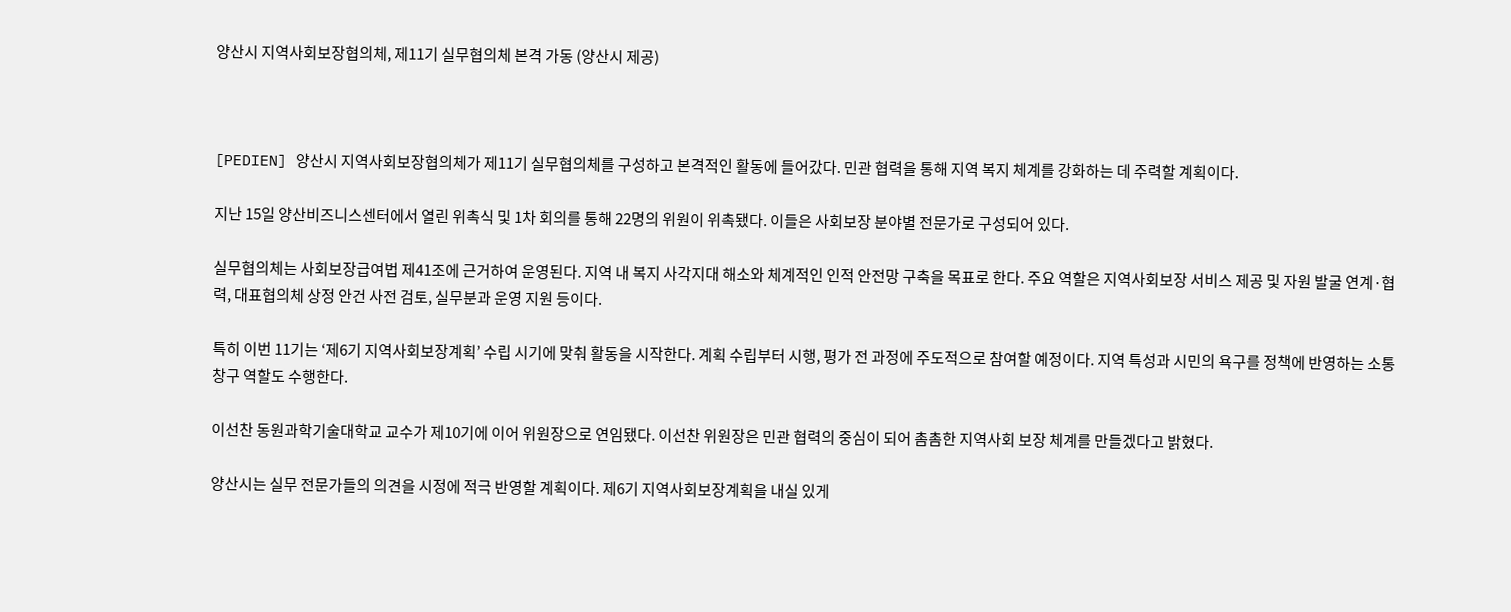양산시 지역사회보장협의체, 제11기 실무협의체 본격 가동 (양산시 제공)



[PEDIEN] 양산시 지역사회보장협의체가 제11기 실무협의체를 구성하고 본격적인 활동에 들어갔다. 민관 협력을 통해 지역 복지 체계를 강화하는 데 주력할 계획이다.

지난 15일 양산비즈니스센터에서 열린 위촉식 및 1차 회의를 통해 22명의 위원이 위촉됐다. 이들은 사회보장 분야별 전문가로 구성되어 있다.

실무협의체는 사회보장급여법 제41조에 근거하여 운영된다. 지역 내 복지 사각지대 해소와 체계적인 인적 안전망 구축을 목표로 한다. 주요 역할은 지역사회보장 서비스 제공 및 자원 발굴 연계·협력, 대표협의체 상정 안건 사전 검토, 실무분과 운영 지원 등이다.

특히 이번 11기는 ‘제6기 지역사회보장계획’ 수립 시기에 맞춰 활동을 시작한다. 계획 수립부터 시행, 평가 전 과정에 주도적으로 참여할 예정이다. 지역 특성과 시민의 욕구를 정책에 반영하는 소통 창구 역할도 수행한다.

이선찬 동원과학기술대학교 교수가 제10기에 이어 위원장으로 연임됐다. 이선찬 위원장은 민관 협력의 중심이 되어 촘촘한 지역사회 보장 체계를 만들겠다고 밝혔다.

양산시는 실무 전문가들의 의견을 시정에 적극 반영할 계획이다. 제6기 지역사회보장계획을 내실 있게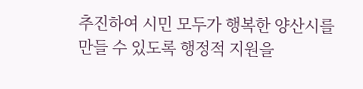추진하여 시민 모두가 행복한 양산시를 만들 수 있도록 행정적 지원을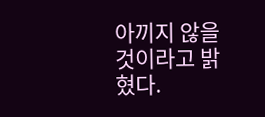아끼지 않을 것이라고 밝혔다.